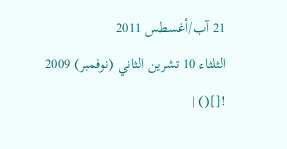21 آب/أغسطس 2011
الثلثاء 10 تشرين الثاني (نوفمبر) 2009
![]() |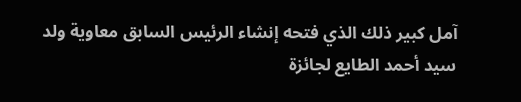آمل كبير ذلك الذي فتحه إنشاء الرئيس السابق معاوية ولد سيد أحمد الطايع لجائزة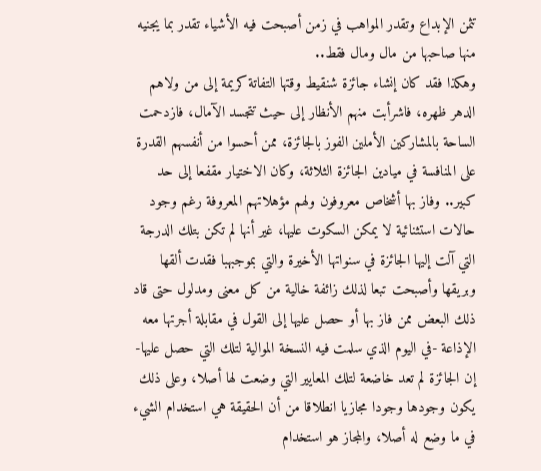تثمن الإبداع وتقدر المواهب في زمن أصبحت فيه الأشياء تقدر بما يجنيه منها صاحبها من مال ومال فقط..
وهكذا فقد كان إنشاء جائزة شنقيط وقتها التفاتة كريمة إلى من ولاهم الدهر ظهره، فاشرأبت منهم الأنظار إلى حيث تتجسد الآمال، فازدحمت الساحة بالمشاركين الأملين الفوز بالجائزة، ممن أحسوا من أنفسهم القدرة على المنافسة في ميادين الجائزة الثلاثة، وكان الاختيار مقفعا إلى حد كبير.. وفاز بها أشخاص معروفون ولهم مؤهلاتهم المعروفة رغم وجود حالات استثنائية لا يمكن السكوت عليها، غير أنها لم تكن بتلك الدرجة التي آلت إليها الجائزة في سنواتها الأخيرة والتي بموجبهبا فقدت ألقها وبريقها وأصبحت تبعا لذلك زائفة خالية من كل معنى ومدلول حتى قاد ذلك البعض ممن فاز بها أو حصل عليها إلى القول في مقابلة أجرتها معه الإذاعة -في اليوم الذي سلمت فيه النسخة الموالية لتلك التي حصل عليها- إن الجائزة لم تعد خاضعة لتلك المعايير التي وضعت لها أصلا، وعلى ذلك يكون وجودها وجودا مجازيا انطلاقا من أن الحقيقة هي استخدام الشيء في ما وضع له أصلا، والمجاز هو استخدام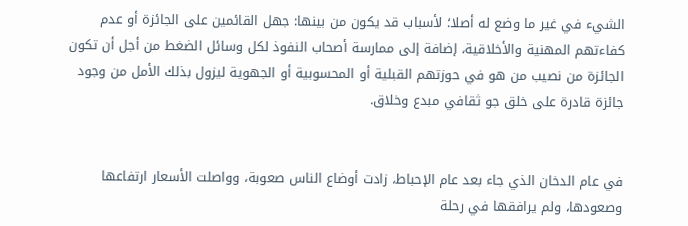الشيء في غير ما وضع له أصلا؛ لأسباب قد يكون من بينها: جهل القائمين على الجائزة أو عدم كفاءتهم المهنية والأخلاقية، إضافة إلى ممارسة أصحاب النفوذ لكل وسائل الضغط من أجل أن تكون الجائزة من نصيب من هو في حوزتهم القبلية أو المحسوبية أو الجهوية ليزول بذلك الأمل من وجود جائزة قادرة على خلق جو ثقافي مبدع وخلاق.


في عام الدخان الذي جاء بعد عام الإحباط، زادت أوضاع الناس صعوبة، وواصلت الأسعار ارتفاعها وصعودها، ولم يرافقها في رحلة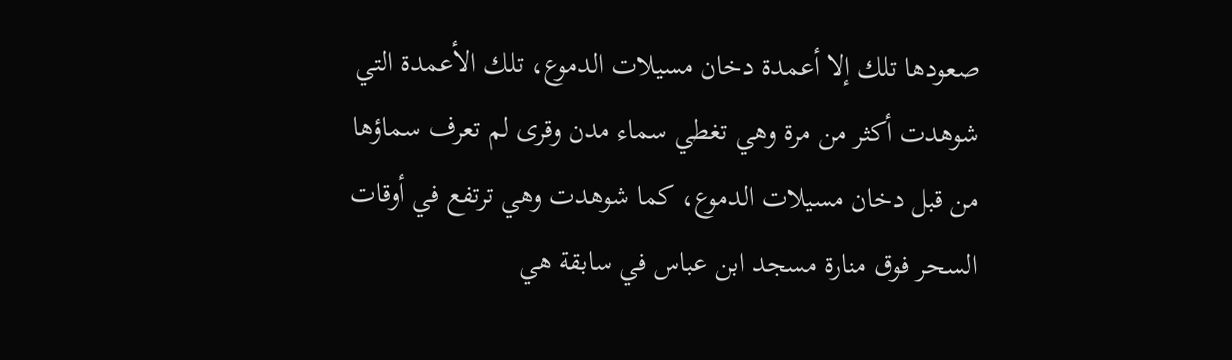صعودها تلك إلا أعمدة دخان مسيلات الدموع، تلك الأعمدة التي شوهدت أكثر من مرة وهي تغطي سماء مدن وقرى لم تعرف سماؤها من قبل دخان مسيلات الدموع، كما شوهدت وهي ترتفع في أوقات السحر فوق منارة مسجد ابن عباس في سابقة هي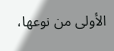الأولى من نوعها،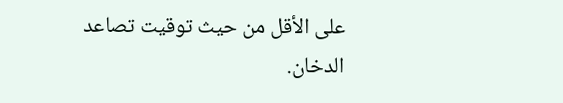على الأقل من حيث توقيت تصاعد الدخان.